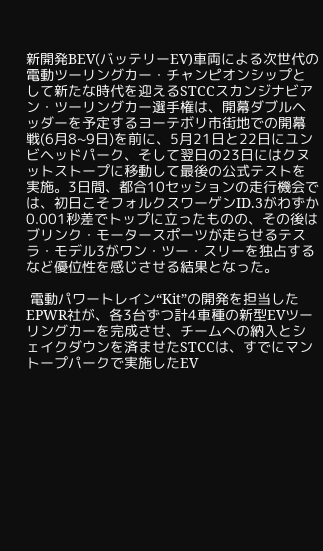新開発BEV(バッテリーEV)車両による次世代の電動ツーリングカー・チャンピオンシップとして新たな時代を迎えるSTCCスカンジナビアン・ツーリングカー選手権は、開幕ダブルヘッダーを予定するヨーテボリ市街地での開幕戦(6月8~9日)を前に、5月21日と22日にユンビヘッドパーク、そして翌日の23日にはクヌットストープに移動して最後の公式テストを実施。3日間、都合10セッションの走行機会では、初日こそフォルクスワーゲンID.3がわずか0.001秒差でトップに立ったものの、その後はブリンク・モータースポーツが走らせるテスラ・モデル3がワン・ツー・スリーを独占するなど優位性を感じさせる結果となった。

 電動パワートレイン“Kit”の開発を担当したEPWR社が、各3台ずつ計4車種の新型EVツーリングカーを完成させ、チームへの納入とシェイクダウンを済ませたSTCCは、すでにマントープパークで実施したEV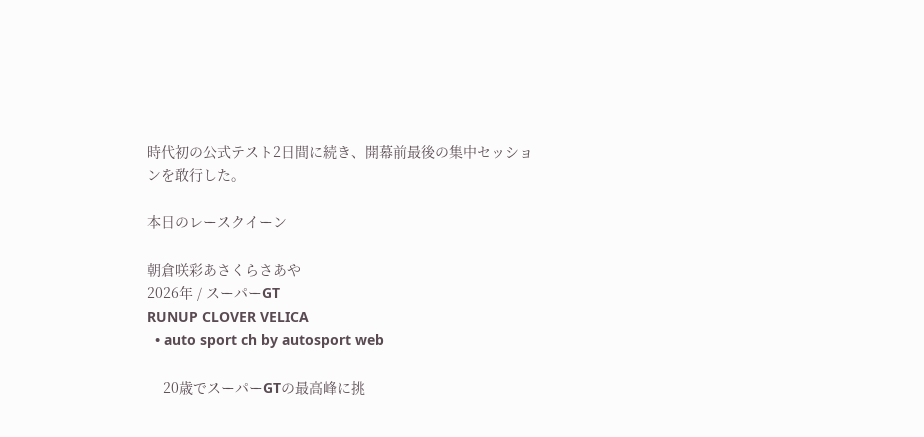時代初の公式テスト2日間に続き、開幕前最後の集中セッションを敢行した。

本日のレースクイーン

朝倉咲彩あさくらさあや
2026年 / スーパーGT
RUNUP CLOVER VELICA
  • auto sport ch by autosport web

    20歳でスーパーGTの最高峰に挑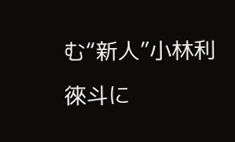む“新人”小林利徠斗に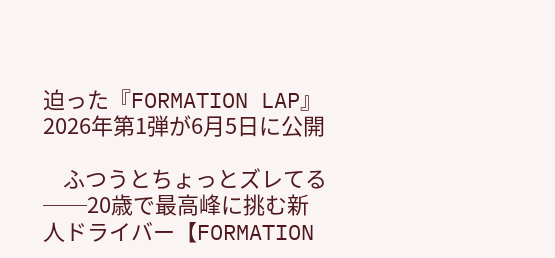迫った『FORMATION LAP』2026年第1弾が6月5日に公開

    ふつうとちょっとズレてる──20歳で最高峰に挑む新人ドライバー【FORMATION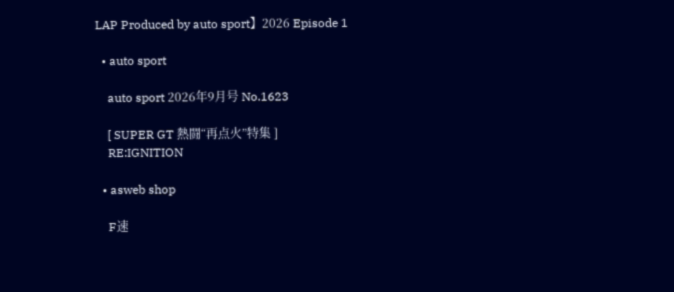LAP Produced by auto sport】2026 Episode 1

  • auto sport

    auto sport 2026年9月号 No.1623

    [ SUPER GT 熱闘“再点火”特集 ]
    RE:IGNITION

  • asweb shop

    F速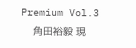Premium Vol.3
    角田裕毅 現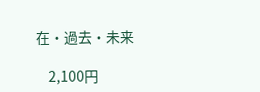在・過去・未来

    2,100円